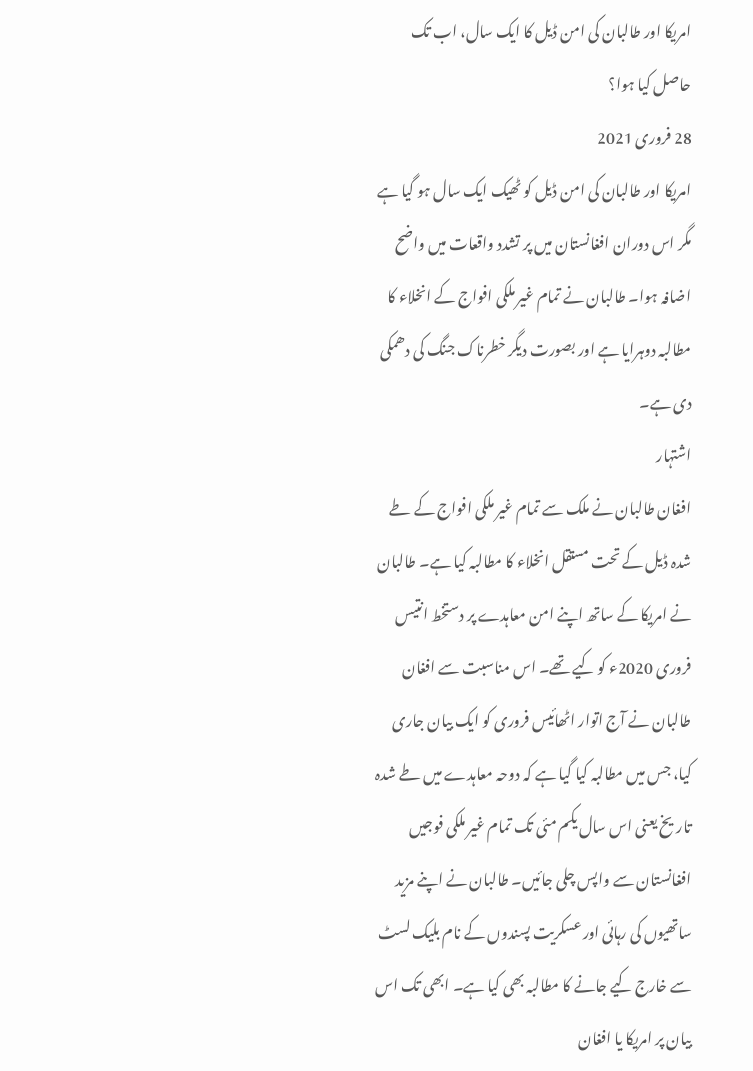امريکا اور طالبان کی امن ڈيل کا ايک سال، اب تک حاصل کيا ہوا؟
28 فروری 2021
امريکا اور طالبان کی امن ڈيل کو ٹھیک ايک سال ہو گيا ہے مگر اس دوران افغانستان ميں پر تشدد واقعات ميں واضح اضافہ ہوا۔ طالبان نے تمام غير ملکی افواج کے انخلاء کا مطالبہ دوہرایا ہے اور بصورت ديگر خطرناک جنگ کی دھمکی دی ہے۔
اشتہار
افغان طالبان نے ملک سے تمام غير ملکی افواج کے طے شدہ ڈيل کے تحت مستقل انخلاء کا مطالبہ کيا ہے۔ طالبان نے امريکا کے ساتھ اپنے امن معاہدے پر دستخط انتيس فروری 2020ء کو کيے تھے۔ اس مناسبت سے افغان طالبان نے آج اتوار اٹھائيس فروری کو ايک بيان جاری کيا، جس ميں مطالبہ کيا گيا ہے کہ دوحہ معاہدے میں طے شدہ تاریخ یعنی اس سال يکم مئی تک تمام غير ملکی فوجیں افغانستان سے واپس چلی جائیں۔ طالبان نے اپنے مزيد ساتھیوں کی رہائی اور عسکریت پسندوں کے نام بليک لسٹ سے خارج کیے جانے کا مطالبہ بھی کیا ہے۔ ابھی تک اس بيان پر امريکا یا افغان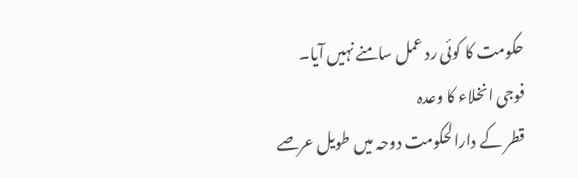حکومت کا کوئی رد عمل سامنے نہيں آيا۔
فوجی انخلاء کا وعدہ
قطر کے دارالحکومت دوحہ ميں طویل عرصے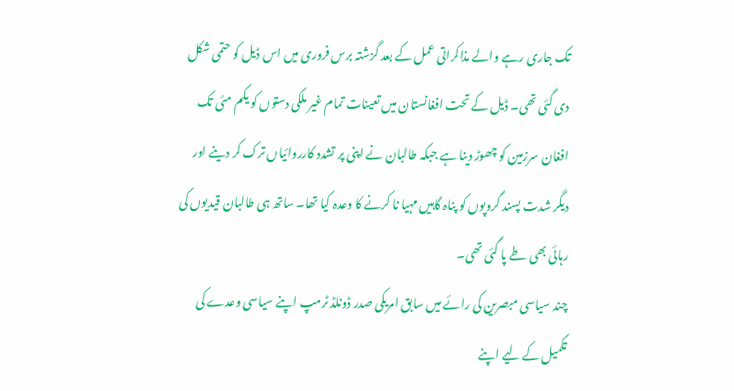تک جاری رہے والے مذاکراتی عمل کے بعد گزشتہ برس فروری ميں اس ڈيل کو حتمی شکل دی گئی تھی۔ ڈيل کے تحت افغانستان ميں تعينات تمام غير ملکی دستوں کو يکم مئی تک افغان سرزمين کو چھوڑ دینا ہے جبکہ طالبان نے اپنی پر تشدد کارروائياں ترک کر دینے اور ديگر شدت پسند گروپوں کو پناہ گاہیں مہیا نا کرنے کا وعدہ کيا تھا۔ ساتھ ہی طالبان قيديوں کی رہائی بھی طے پا گئی تھی۔
چند سياسی مبصرين کی رائے میں سابق امريکی صدر ڈونلڈ ٹرمپ اپنے سياسی وعدے کی تکميل کے ليے اپنے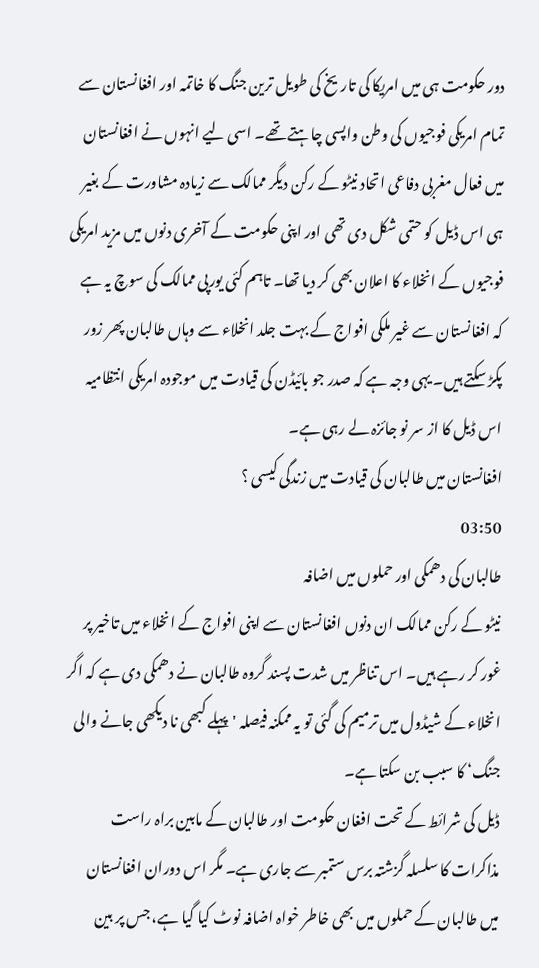دور حکومت ہی ميں امريکا کی تاريخ کی طويل ترين جنگ کا خاتمہ اور افغانستان سے تمام امریکی فوجيوں کی وطن واپسی چاہتے تھے۔ اسی ليے انہوں نے افغانستان ميں فعال مغربی دفاعی اتحاد نيٹو کے رکن ديگر ممالک سے زيادہ مشاورت کے بغير ہی اس ڈيل کو حتمی شکل دی تھی اور اپنی حکومت کے آخری دنوں ميں مزيد امریکی فوجيوں کے انخلاء کا اعلان بھی کر ديا تھا۔ تاہم کئی يورپی ممالک کی سوچ یہ ہے کہ افغانستان سے غیر ملکی افواج کے بہت جلد انخلاء سے وہاں طالبان پھر زور پکڑ سکتے ہيں۔ يہی وجہ ہے کہ صدر جو بائيڈن کی قیادت ميں موجودہ امريکی انتظاميہ اس ڈيل کا از سر نو جائزہ لے رہی ہے۔
افغانستان میں طالبان کی قیادت میں زندگی کیسی ؟
03:50
طالبان کی دھمکی اور حملوں ميں اضافہ
نيٹو کے رکن ممالک ان دنوں افغانستان سے اپنی افواج کے انخلاء ميں تاخير پر غور کر رہے ہيں۔ اس تناظر ميں شدت پسند گروہ طالبان نے دھمکی دی ہے کہ اگر انخلاء کے شيڈول ميں ترمیم کی گئی تو يہ ممکنہ فيصلہ 'پہلے کبھی نا ديکھی جانے والی جنگ‘ کا سبب بن سکتا ہے۔
ڈيل کی شرائط کے تحت افغان حکومت اور طالبان کے مابين براہ راست مذاکرات کا سلسلہ گزشتہ برس ستمبر سے جاری ہے۔ مگر اس دوران افغانستان ميں طالبان کے حملوں ميں بھی خاطر خواہ اضافہ نوٹ کيا گيا ہے، جس پر بين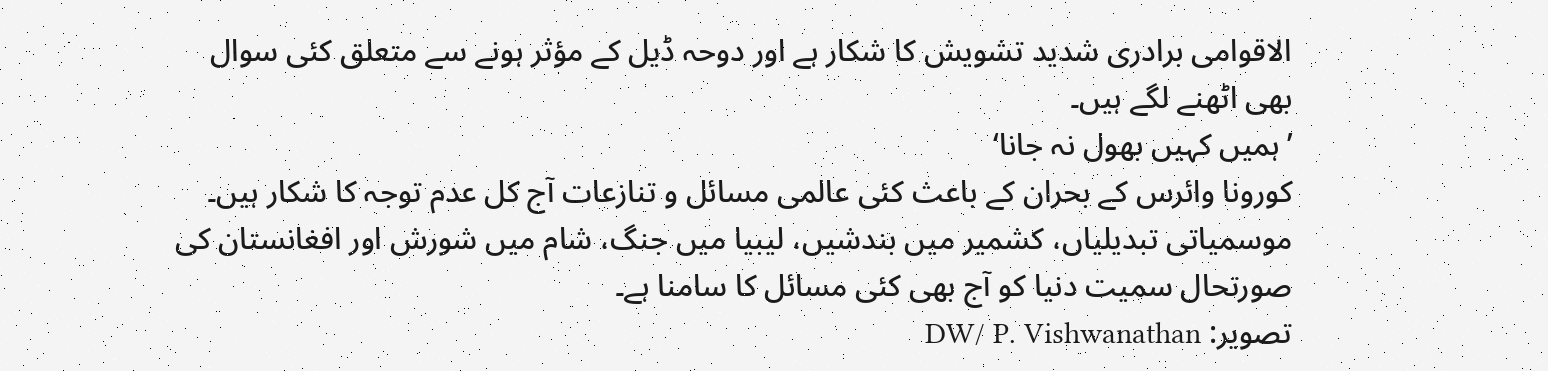الاقوامی برادری شديد تشويش کا شکار ہے اور دوحہ ڈيل کے مؤثر ہونے سے متعلق کئی سوال بھی اٹھنے لگے ہيں۔
’ہميں کہيں بھول نہ جانا‘
کورونا وائرس کے بحران کے باعث کئی عالمی مسائل و تنازعات آج کل عدم توجہ کا شکار ہيں۔ موسمياتی تبديلياں، کشمير ميں بندشيں، ليبيا ميں جنگ، شام ميں شورش اور افغانستان کی صورتحال سميت دنيا کو آج بھی کئی مسائل کا سامنا ہے۔
تصویر: DW/ P. Vishwanathan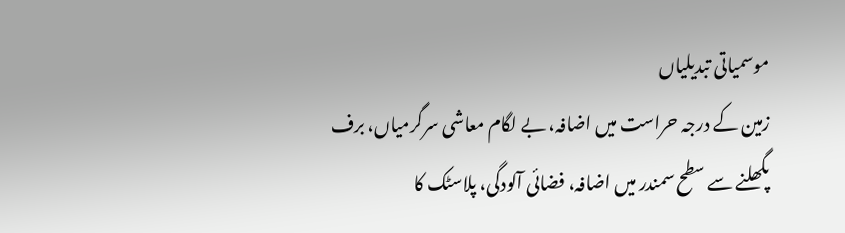موسمياتی تبديلياں
زمين کے درجہ حراست ميں اضافہ، بے لگام معاشی سرگرمياں، برف پگھلنے سے سطح سمندر ميں اضافہ، فضائی آلودگی، پلاسٹک کا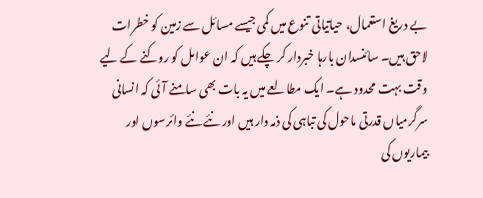بے دريغ استعمال، حياتياتی تنوع ميں کمی جيسے مسائل سے زمين کو خطرات لاحق ہيں۔ سائنسدان بارہا خبردار کر چکے ہيں کہ ان عوامل کو روکنے کے ليے وقت بہت محدود ہے۔ ايک مطالعے ميں يہ بات بھی سامنے آئی کہ انسانی سرگرمياں قدرتی ماحول کی تباہی کی ذمہ دار ہيں اور نئے نئے وائرسوں اور بيماريوں کی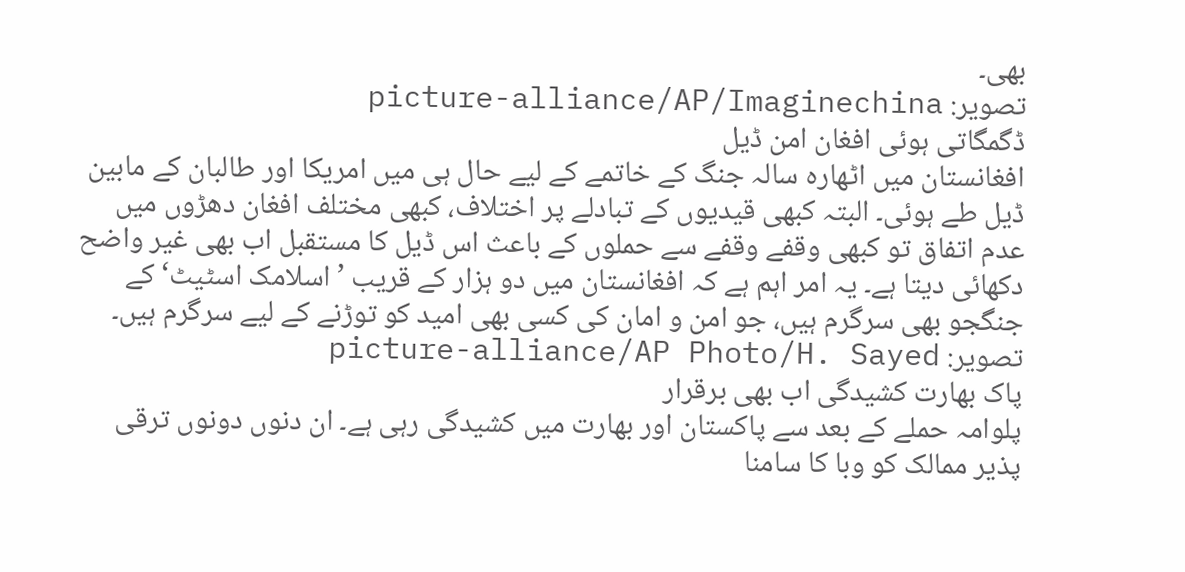بھی۔
تصویر: picture-alliance/AP/Imaginechina
ڈگمگاتی ہوئی افغان امن ڈيل
افغانستان ميں اٹھارہ سالہ جنگ کے خاتمے کے ليے حال ہی ميں امريکا اور طالبان کے مابين ڈيل طے ہوئی۔ البتہ کبھی قيديوں کے تبادلے پر اختلاف، کبھی مختلف افغان دھڑوں ميں عدم اتفاق تو کبھی وقفے وقفے سے حملوں کے باعث اس ڈيل کا مستقبل اب بھی غير واضح دکھائی ديتا ہے۔ يہ امر اہم ہے کہ افغانستان ميں دو ہزار کے قريب ’اسلامک اسٹيٹ‘ کے جنگجو بھی سرگرم ہيں، جو امن و امان کی کسی بھی اميد کو توڑنے کے ليے سرگرم ہيں۔
تصویر: picture-alliance/AP Photo/H. Sayed
پاک بھارت کشيدگی اب بھی برقرار
پلوامہ حملے کے بعد سے پاکستان اور بھارت ميں کشيدگی رہی ہے۔ ان دنوں دونوں ترقی پذير ممالک کو وبا کا سامنا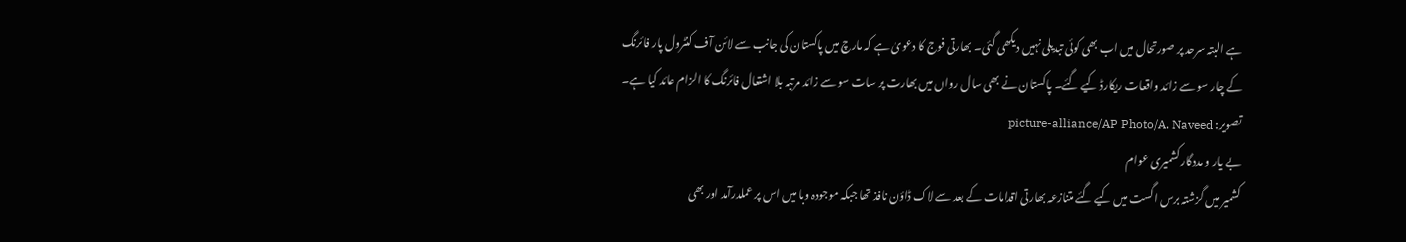ہے البتہ سرحد پر صورتحال ميں اب بھی کوئی تبديلی نہيں ديکھی گئی۔ بھارتی فوج کا دعویٰ ہے کہ مارچ ميں پاکستان کی جانب سے لائن آف کنٹرول پار فائرنگ کے چار سو سے زائد واقعات ريکارڈ کيے گئے۔ پاکستان نے بھی سال رواں ميں بھارت پر سات سو سے زائد مرتبہ بلا اشتعال فائرنگ کا الزام عائد کيا ہے۔
تصویر: picture-alliance/AP Photo/A. Naveed
بے يار و مددگار کشميری عوام
کشمير ميں گزشتہ برس اگست ميں کيے گئے متنازعہ بھارتی اقدامات کے بعد سے لاک ڈاؤن نافذ تھا جبکہ موجودہ وبا ميں اس پر عملدرآمد اور بھی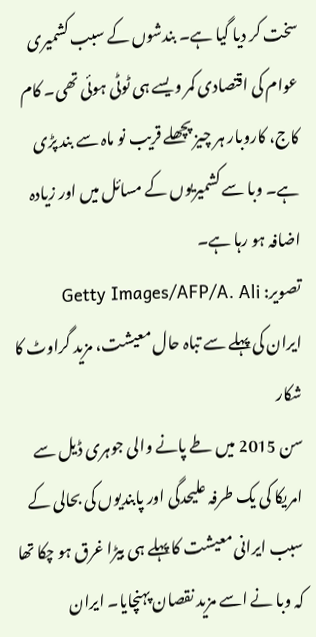سخت کر ديا گيا ہے۔ بندشوں کے سبب کشميری عوام کی اقتصادی کمر ويسے ہی ٹوٹی ہوئی تھی۔ کام کاج، کاروبار ہر چيز پچھلے قريب نو ماہ سے بند پڑی ہے۔ وبا سے کشميريوں کے مسائل ميں اور زيادہ اضافہ ہو رہا ہے۔
تصویر: Getty Images/AFP/A. Ali
ايران کی پہلے سے تباہ حال معيشت، مزيد گراوٹ کا شکار
سن 2015 ميں طے پانے والی جوہری ڈيل سے امريکا کی يک طرفہ عليحدگی اور پابنديوں کی بحالی کے سبب ايرانی معيشت کا پہلے ہی بيڑا غرق ہو چکا تھا کہ وبا نے اسے مزيد نقصان پہنچايا۔ ايران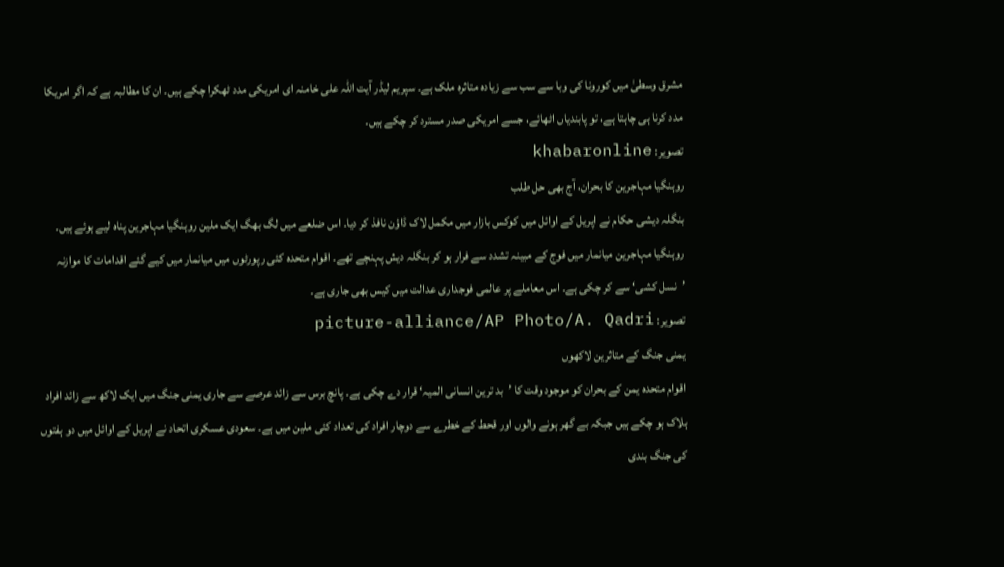مشرق وسطیٰ ميں کورونا کی وبا سے سب سے زيادہ متاثرہ ملک ہے۔ سپريم ليڈر آيت اللہ علی خامنہ ای امريکی مدد ٹھکرا چکے ہيں۔ ان کا مطالبہ ہے کہ اگر امريکا مدد کرنا ہی چاہتا ہے، تو پابندياں اٹھائے، جسے امريکی صدر مسترد کر چکے ہيں۔
تصویر: khabaronline
روہنگيا مہاجرين کا بحران، آج بھی حل طلب
بنگلہ ديشی حکام نے اپريل کے اوائل ميں کوکس بازار ميں مکمل لاک ڈاؤن نافذ کر ديا۔ اس ضلعے ميں لگ بھگ ايک ملين روہنگيا مہاجرين پناہ ليے ہوئے ہيں۔ روہنگيا مہاجرين ميانمار ميں فوج کے مبينہ تشدد سے فرار ہو کر بنگلہ ديش پہنچے تھے۔ اقوام متحدہ کئی رپورٹوں ميں ميانمار ميں کيے گئے اقدامات کا موازنہ ’نسل کشی‘ سے کر چکی ہے۔ اس معاملے پر عالمی فوجداری عدالت ميں کيس بھی جاری ہے۔
تصویر: picture-alliance/AP Photo/A. Qadri
يمنی جنگ کے متاثرين لاکھوں
اقوام متحدہ يمن کے بحران کو موجود وقت کا ’بد ترين انسانی الميہ‘ قرار دے چکی ہے۔ پانچ برس سے زائد عرصے سے جاری يمنی جنگ ميں ايک لاکھ سے زائد افراد ہلاک ہو چکے ہيں جبکہ بے گھر ہونے والوں اور قحط کے خطرے سے دوچار افراد کی تعداد کئی ملين ميں ہے۔ سعودی عسکری اتحاد نے اپريل کے اوائل ميں دو ہفتوں کی جنگ بندی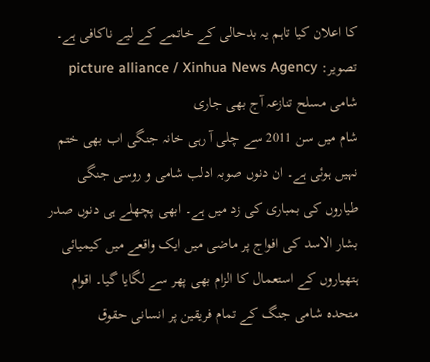کا اعلان کيا تاہم يہ بدحالی کے خاتمے کے ليے ناکافی ہے۔
تصویر: picture alliance / Xinhua News Agency
شامی مسلح تنازعہ آج بھی جاری
شام ميں سن 2011 سے چلی آ رہی خانہ جنگی اب بھی ختم نہيں ہوئی ہے۔ ان دنوں صوبہ ادلب شامی و روسی جنگی طياروں کی بمباری کی زد ميں ہے۔ ابھی پچھلے ہی دنوں صدر بشار الاسد کی افواج پر ماضی میں ایک واقعے میں کيميائی ہتھياروں کے استعمال کا الزام بھی پھر سے لگايا گيا۔ اقوام متحدہ شامی جنگ کے تمام فريقين پر انسانی حقوق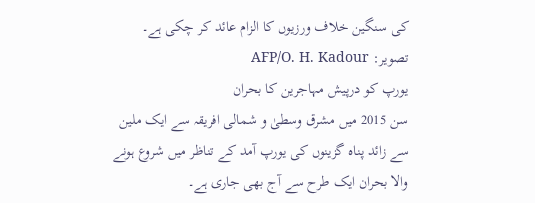کی سنگين خلاف ورزيوں کا الزام عائد کر چکی ہے۔
تصویر: AFP/O. H. Kadour
يورپ کو درپيش مہاجرين کا بحران
سن 2015 ميں مشرق وسطیٰ و شمالی افريقہ سے ايک ملين سے زائد پناہ گزينوں کی يورپ آمد کے تناظر ميں شروع ہونے والا بحران ايک طرح سے آج بھی جاری ہے۔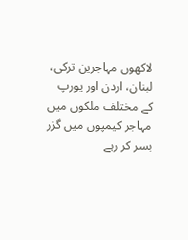لاکھوں مہاجرين ترکی، لبنان، اردن اور يورپ کے مختلف ملکوں ميں مہاجر کيمپوں ميں گزر بسر کر رہے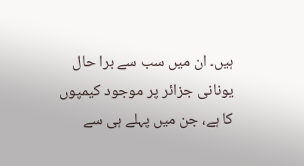ہيں۔ ان میں سب سے برا حال يونانی جزائر پر موجود کيمپوں کا ہے، جن ميں پہلے ہی سے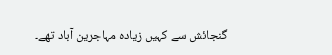گنجائش سے کہيں زيادہ مہاجرين آباد تھے۔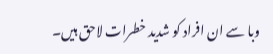وبا سے ان افراد کو شديد خطرات لاحق ہيں۔